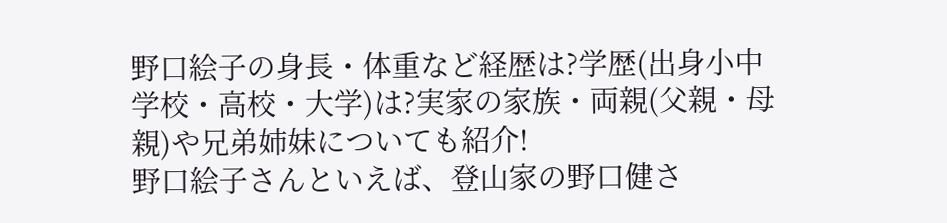野口絵子の身長・体重など経歴は?学歴(出身小中学校・高校・大学)は?実家の家族・両親(父親・母親)や兄弟姉妹についても紹介!
野口絵子さんといえば、登山家の野口健さ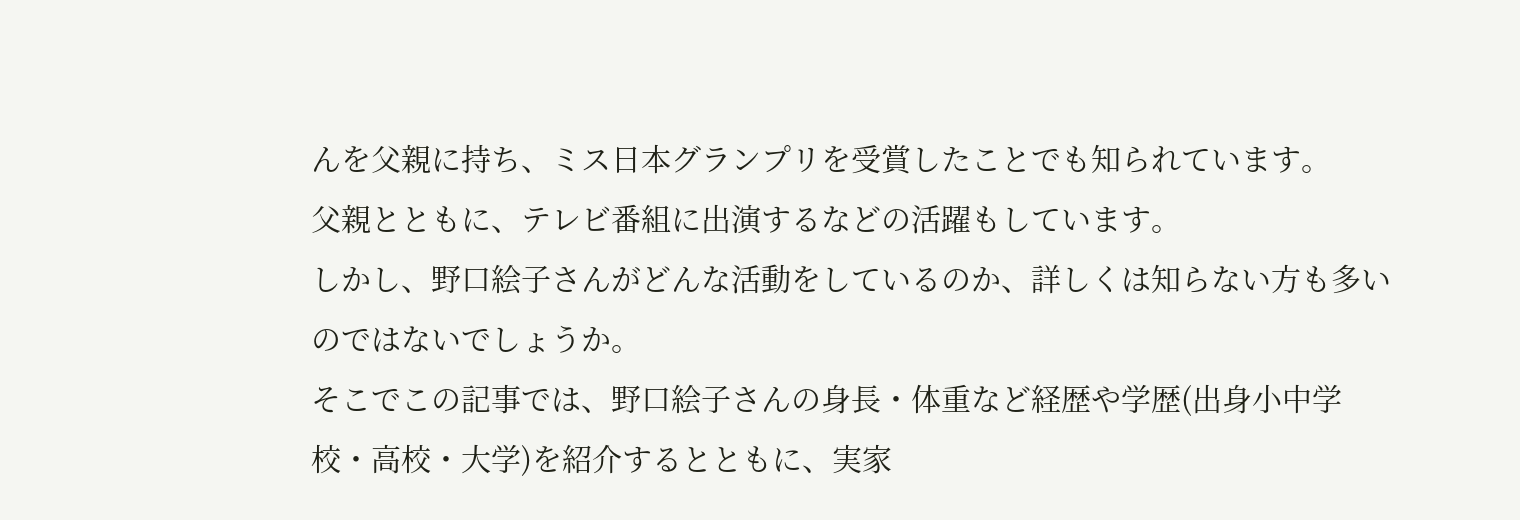んを父親に持ち、ミス日本グランプリを受賞したことでも知られています。
父親とともに、テレビ番組に出演するなどの活躍もしています。
しかし、野口絵子さんがどんな活動をしているのか、詳しくは知らない方も多いのではないでしょうか。
そこでこの記事では、野口絵子さんの身長・体重など経歴や学歴(出身小中学校・高校・大学)を紹介するとともに、実家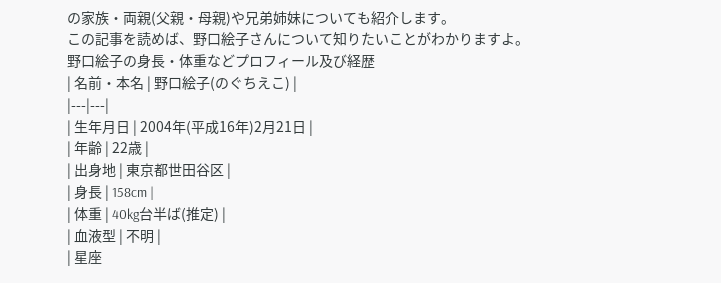の家族・両親(父親・母親)や兄弟姉妹についても紹介します。
この記事を読めば、野口絵子さんについて知りたいことがわかりますよ。
野口絵子の身長・体重などプロフィール及び経歴
| 名前・本名 | 野口絵子(のぐちえこ) |
|---|---|
| 生年月日 | 2004年(平成16年)2月21日 |
| 年齢 | 22歳 |
| 出身地 | 東京都世田谷区 |
| 身長 | 158cm |
| 体重 | 40kg台半ば(推定) |
| 血液型 | 不明 |
| 星座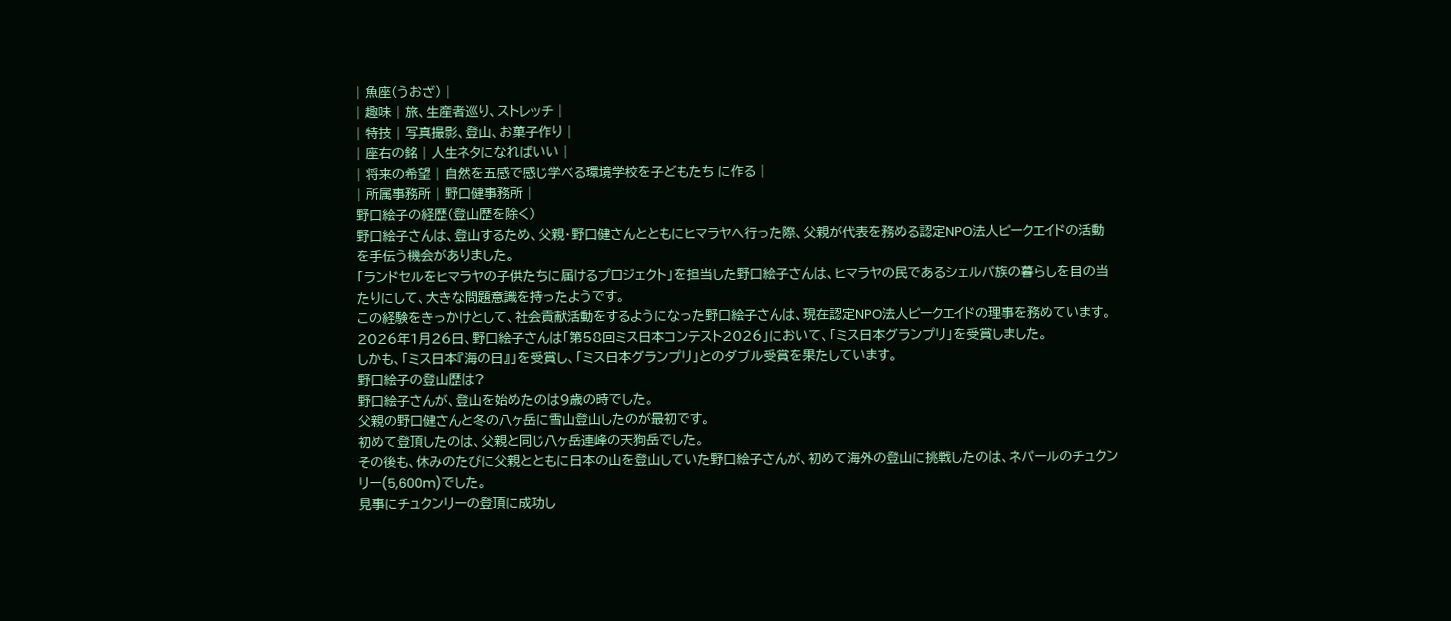| 魚座(うおざ) |
| 趣味 | 旅、生産者巡り、ストレッチ |
| 特技 | 写真撮影、登山、お菓子作り |
| 座右の銘 | 人生ネタになればいい |
| 将来の希望 | 自然を五感で感じ学べる環境学校を子どもたち に作る |
| 所属事務所 | 野口健事務所 |
野口絵子の経歴(登山歴を除く)
野口絵子さんは、登山するため、父親・野口健さんとともにヒマラヤへ行った際、父親が代表を務める認定NPO法人ピークエイドの活動を手伝う機会がありました。
「ランドセルをヒマラヤの子供たちに届けるプロジェクト」を担当した野口絵子さんは、ヒマラヤの民であるシェルパ族の暮らしを目の当たりにして、大きな問題意識を持ったようです。
この経験をきっかけとして、社会貢献活動をするようになった野口絵子さんは、現在認定NPO法人ピークエイドの理事を務めています。
2026年1月26日、野口絵子さんは「第58回ミス日本コンテスト2026」において、「ミス日本グランプリ」を受賞しました。
しかも、「ミス日本『海の日』」を受賞し、「ミス日本グランプリ」とのダブル受賞を果たしています。
野口絵子の登山歴は?
野口絵子さんが、登山を始めたのは9歳の時でした。
父親の野口健さんと冬の八ヶ岳に雪山登山したのが最初です。
初めて登頂したのは、父親と同じ八ヶ岳連峰の天狗岳でした。
その後も、休みのたびに父親とともに日本の山を登山していた野口絵子さんが、初めて海外の登山に挑戦したのは、ネパールのチュクンリー(5,600m)でした。
見事にチュクンリーの登頂に成功し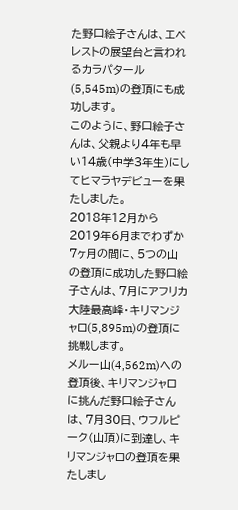た野口絵子さんは、エベレストの展望台と言われるカラパタール(5,545m)の登頂にも成功します。
このように、野口絵子さんは、父親より4年も早い14歳(中学3年生)にしてヒマラヤデビューを果たしました。
2018年12月から2019年6月までわずか7ヶ月の間に、5つの山の登頂に成功した野口絵子さんは、7月にアフリカ大陸最高峰・キリマンジャロ(5,895m)の登頂に挑戦します。
メルー山(4,562m)への登頂後、キリマンジャロに挑んだ野口絵子さんは、7月30日、ウフルピーク(山頂)に到達し、キリマンジャロの登頂を果たしまし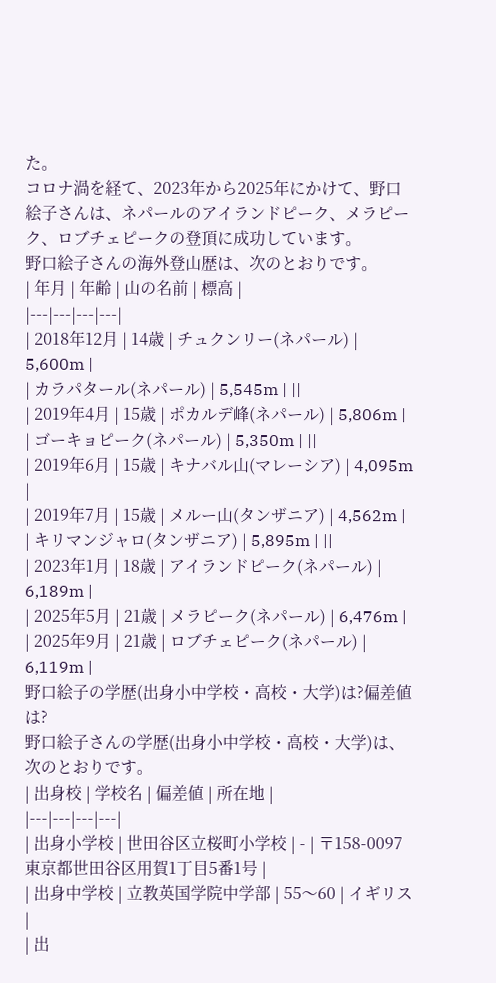た。
コロナ渦を経て、2023年から2025年にかけて、野口絵子さんは、ネパールのアイランドピーク、メラピーク、ロブチェピークの登頂に成功しています。
野口絵子さんの海外登山歴は、次のとおりです。
| 年月 | 年齢 | 山の名前 | 標高 |
|---|---|---|---|
| 2018年12月 | 14歳 | チュクンリー(ネパール) | 5,600m |
| カラパタール(ネパール) | 5,545m | ||
| 2019年4月 | 15歳 | ポカルデ峰(ネパール) | 5,806m |
| ゴーキョピーク(ネパール) | 5,350m | ||
| 2019年6月 | 15歳 | キナバル山(マレーシア) | 4,095m |
| 2019年7月 | 15歳 | メルー山(タンザニア) | 4,562m |
| キリマンジャロ(タンザニア) | 5,895m | ||
| 2023年1月 | 18歳 | アイランドピーク(ネパール) | 6,189m |
| 2025年5月 | 21歳 | メラピーク(ネパール) | 6,476m |
| 2025年9月 | 21歳 | ロブチェピーク(ネパール) | 6,119m |
野口絵子の学歴(出身小中学校・高校・大学)は?偏差値は?
野口絵子さんの学歴(出身小中学校・高校・大学)は、次のとおりです。
| 出身校 | 学校名 | 偏差値 | 所在地 |
|---|---|---|---|
| 出身小学校 | 世田谷区立桜町小学校 | - | 〒158-0097 東京都世田谷区用賀1丁目5番1号 |
| 出身中学校 | 立教英国学院中学部 | 55〜60 | イギリス |
| 出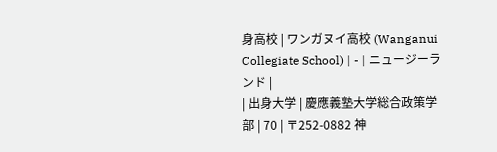身高校 | ワンガヌイ高校 (Wanganui Collegiate School) | - | ニュージーランド |
| 出身大学 | 慶應義塾大学総合政策学部 | 70 | 〒252-0882 神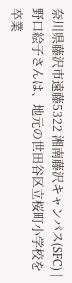奈川県藤沢市遠藤5322 湘南藤沢キャンパス(SFC) |
野口絵子さんは、地元の世田谷区立桜町小学校を卒業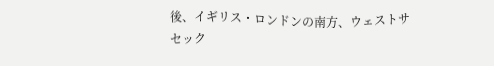後、イギリス・ロンドンの南方、ウェストサセック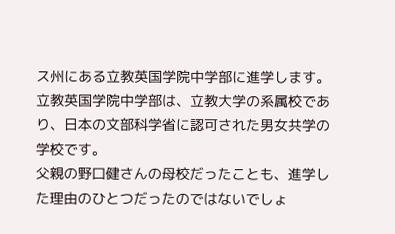ス州にある立教英国学院中学部に進学します。
立教英国学院中学部は、立教大学の系属校であり、日本の文部科学省に認可された男女共学の学校です。
父親の野口健さんの母校だったことも、進学した理由のひとつだったのではないでしょ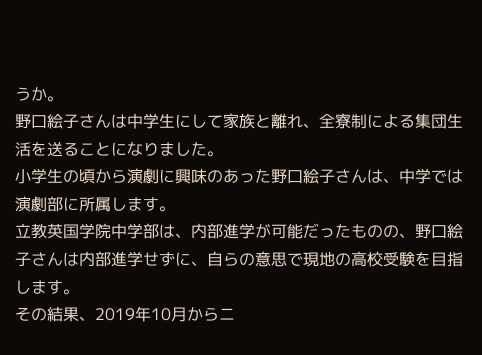うか。
野口絵子さんは中学生にして家族と離れ、全寮制による集団生活を送ることになりました。
小学生の頃から演劇に興味のあった野口絵子さんは、中学では演劇部に所属します。
立教英国学院中学部は、内部進学が可能だったものの、野口絵子さんは内部進学せずに、自らの意思で現地の高校受験を目指します。
その結果、2019年10月からニ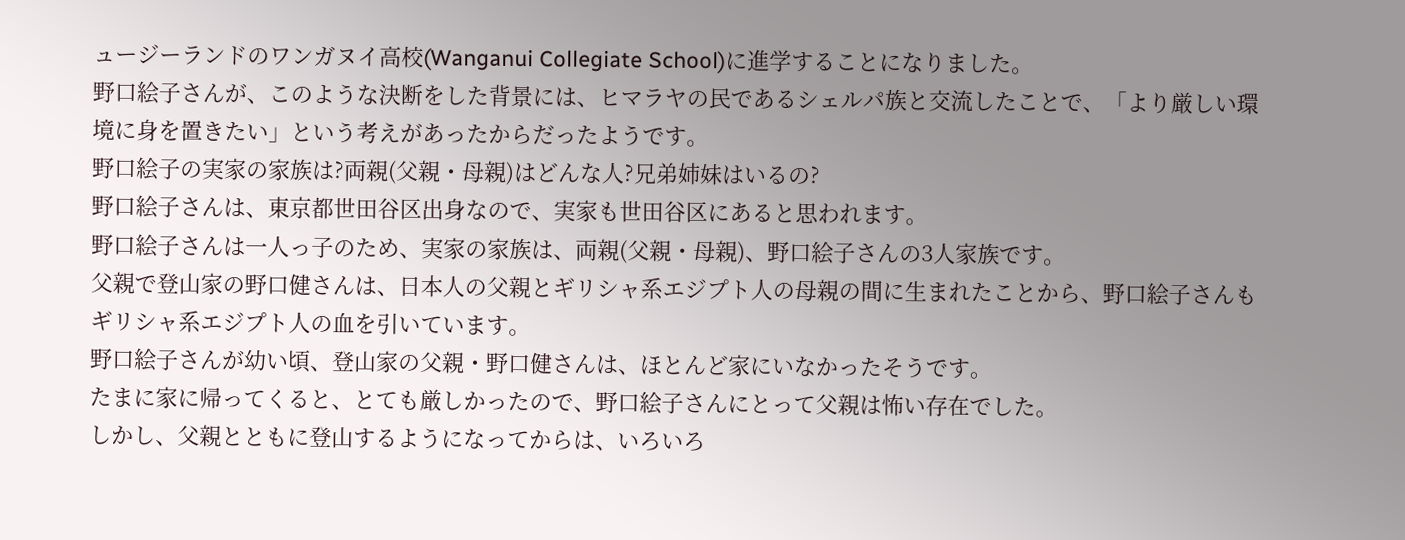ュージーランドのワンガヌイ高校(Wanganui Collegiate School)に進学することになりました。
野口絵子さんが、このような決断をした背景には、ヒマラヤの民であるシェルパ族と交流したことで、「より厳しい環境に身を置きたい」という考えがあったからだったようです。
野口絵子の実家の家族は?両親(父親・母親)はどんな人?兄弟姉妹はいるの?
野口絵子さんは、東京都世田谷区出身なので、実家も世田谷区にあると思われます。
野口絵子さんは一人っ子のため、実家の家族は、両親(父親・母親)、野口絵子さんの3人家族です。
父親で登山家の野口健さんは、日本人の父親とギリシャ系エジプト人の母親の間に生まれたことから、野口絵子さんもギリシャ系エジプト人の血を引いています。
野口絵子さんが幼い頃、登山家の父親・野口健さんは、ほとんど家にいなかったそうです。
たまに家に帰ってくると、とても厳しかったので、野口絵子さんにとって父親は怖い存在でした。
しかし、父親とともに登山するようになってからは、いろいろ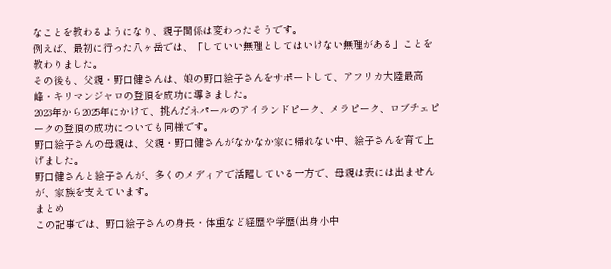なことを教わるようになり、親子関係は変わったそうです。
例えば、最初に行った八ヶ岳では、「していい無理としてはいけない無理がある」ことを教わりました。
その後も、父親・野口健さんは、娘の野口絵子さんをサポートして、アフリカ大陸最高峰・キリマンジャロの登頂を成功に導きました。
2023年から2025年にかけて、挑んだネパールのアイランドピーク、メラピーク、ロブチェピークの登頂の成功についても同様です。
野口絵子さんの母親は、父親・野口健さんがなかなか家に帰れない中、絵子さんを育て上げました。
野口健さんと絵子さんが、多くのメディアで活躍している一方で、母親は表には出ませんが、家族を支えています。
まとめ
この記事では、野口絵子さんの身長・体重など経歴や学歴(出身小中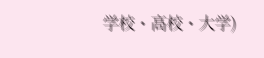学校・高校・大学)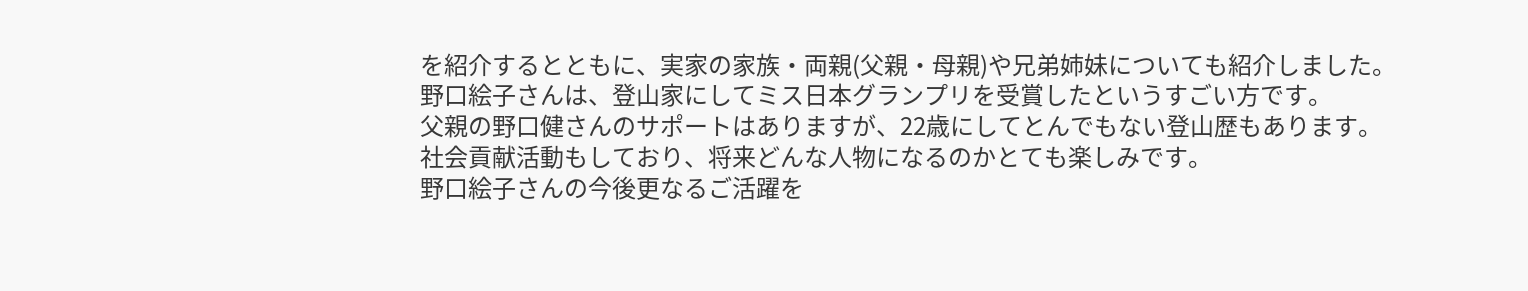を紹介するとともに、実家の家族・両親(父親・母親)や兄弟姉妹についても紹介しました。
野口絵子さんは、登山家にしてミス日本グランプリを受賞したというすごい方です。
父親の野口健さんのサポートはありますが、22歳にしてとんでもない登山歴もあります。
社会貢献活動もしており、将来どんな人物になるのかとても楽しみです。
野口絵子さんの今後更なるご活躍を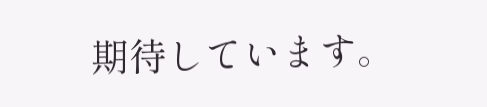期待しています。